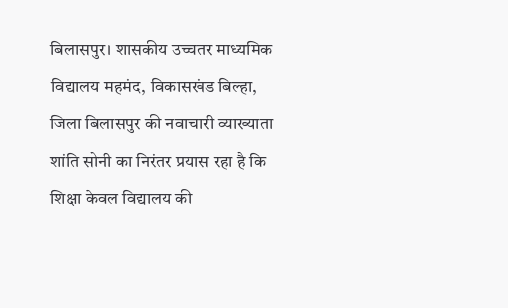बिलासपुर। शासकीय उच्चतर माध्यमिक विद्यालय महमंद, विकासखंड बिल्हा, जिला बिलासपुर की नवाचारी व्याख्याता शांति सोनी का निरंतर प्रयास रहा है कि शिक्षा केवल विद्यालय की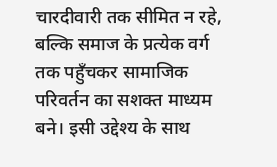चारदीवारी तक सीमित न रहे, बल्कि समाज के प्रत्येक वर्ग तक पहुँचकर सामाजिक परिवर्तन का सशक्त माध्यम बने। इसी उद्देश्य के साथ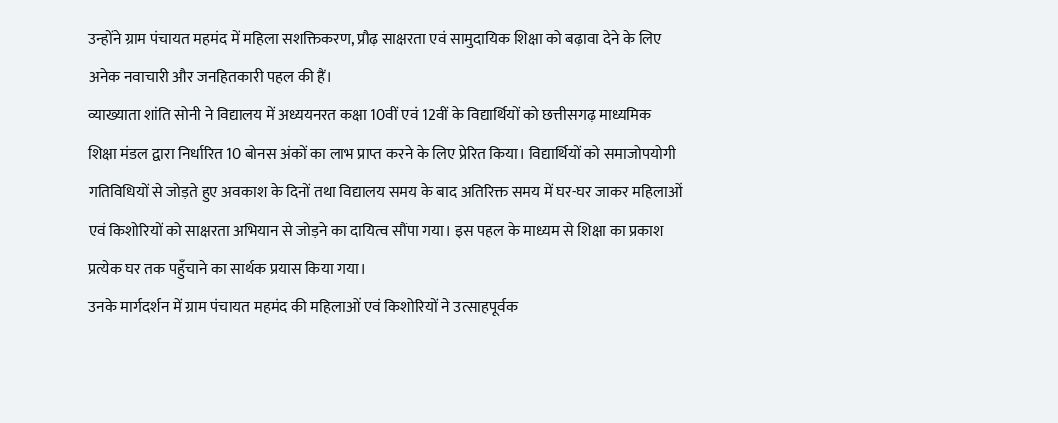उन्होंने ग्राम पंचायत महमंद में महिला सशक्तिकरण, प्रौढ़ साक्षरता एवं सामुदायिक शिक्षा को बढ़ावा देने के लिए अनेक नवाचारी और जनहितकारी पहल की हैं।
व्याख्याता शांति सोनी ने विद्यालय में अध्ययनरत कक्षा 10वीं एवं 12वीं के विद्यार्थियों को छत्तीसगढ़ माध्यमिक शिक्षा मंडल द्वारा निर्धारित 10 बोनस अंकों का लाभ प्राप्त करने के लिए प्रेरित किया। विद्यार्थियों को समाजोपयोगी गतिविधियों से जोड़ते हुए अवकाश के दिनों तथा विद्यालय समय के बाद अतिरिक्त समय में घर-घर जाकर महिलाओं एवं किशोरियों को साक्षरता अभियान से जोड़ने का दायित्व सौंपा गया। इस पहल के माध्यम से शिक्षा का प्रकाश प्रत्येक घर तक पहुँचाने का सार्थक प्रयास किया गया।
उनके मार्गदर्शन में ग्राम पंचायत महमंद की महिलाओं एवं किशोरियों ने उत्साहपूर्वक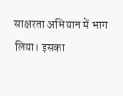साक्षरता अभियान में भाग लिया। इसका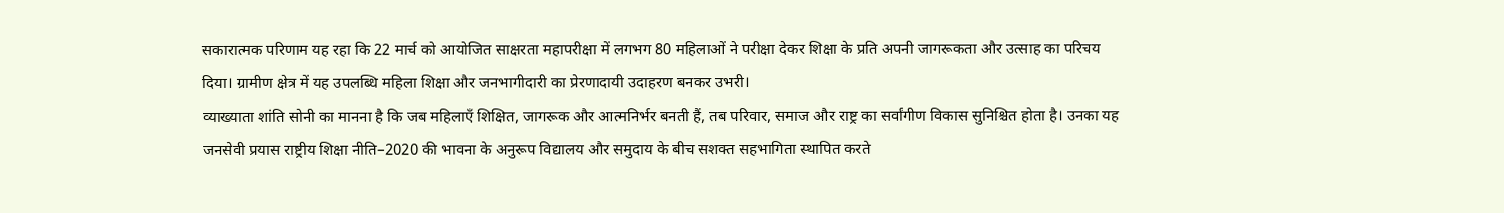सकारात्मक परिणाम यह रहा कि 22 मार्च को आयोजित साक्षरता महापरीक्षा में लगभग 80 महिलाओं ने परीक्षा देकर शिक्षा के प्रति अपनी जागरूकता और उत्साह का परिचय दिया। ग्रामीण क्षेत्र में यह उपलब्धि महिला शिक्षा और जनभागीदारी का प्रेरणादायी उदाहरण बनकर उभरी।
व्याख्याता शांति सोनी का मानना है कि जब महिलाएँ शिक्षित, जागरूक और आत्मनिर्भर बनती हैं, तब परिवार, समाज और राष्ट्र का सर्वांगीण विकास सुनिश्चित होता है। उनका यह जनसेवी प्रयास राष्ट्रीय शिक्षा नीति–2020 की भावना के अनुरूप विद्यालय और समुदाय के बीच सशक्त सहभागिता स्थापित करते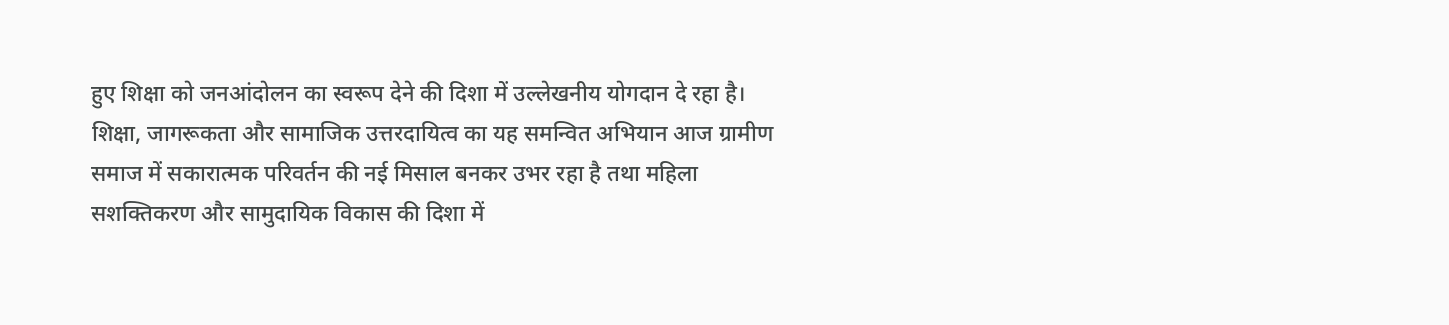हुए शिक्षा को जनआंदोलन का स्वरूप देने की दिशा में उल्लेखनीय योगदान दे रहा है।
शिक्षा, जागरूकता और सामाजिक उत्तरदायित्व का यह समन्वित अभियान आज ग्रामीण समाज में सकारात्मक परिवर्तन की नई मिसाल बनकर उभर रहा है तथा महिला सशक्तिकरण और सामुदायिक विकास की दिशा में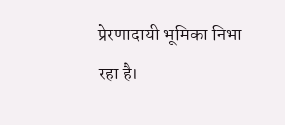प्रेरणादायी भूमिका निभा रहा है।